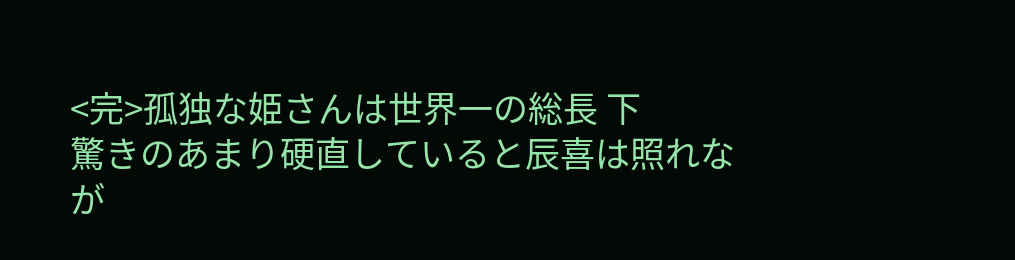<完>孤独な姫さんは世界一の総長 下
驚きのあまり硬直していると辰喜は照れなが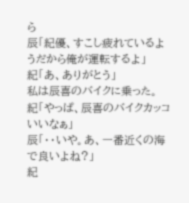ら
辰「紀優、すこし疲れているようだから俺が運転するよ」
紀「あ、ありがとう」
私は辰喜のバイクに乗った。
紀「やっぱ、辰喜のバイクカッコいいなぁ」
辰「・・いや。あ、一番近くの海で良いよね?」
紀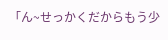「ん~せっかくだからもう少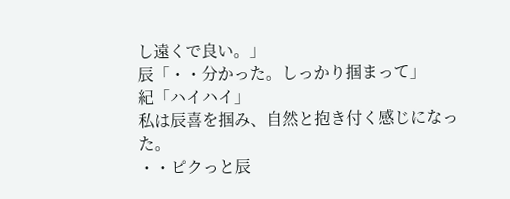し遠くで良い。」
辰「・・分かった。しっかり掴まって」
紀「ハイハイ」
私は辰喜を掴み、自然と抱き付く感じになった。
・・ピクっと辰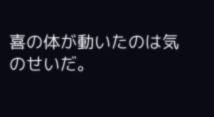喜の体が動いたのは気のせいだ。